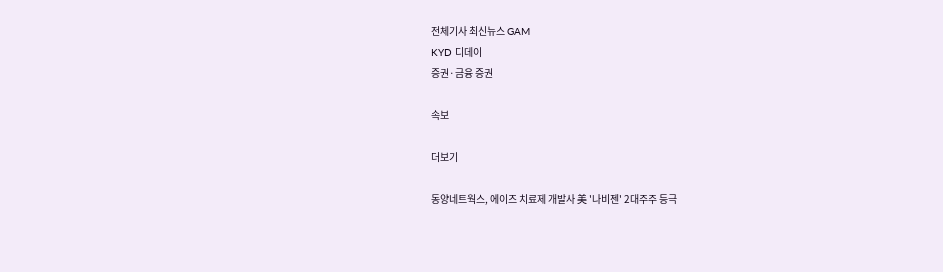전체기사 최신뉴스 GAM
KYD 디데이
증권·금융 증권

속보

더보기

동양네트웍스, 에이즈 치료제 개발사 美 '나비젠' 2대주주 등극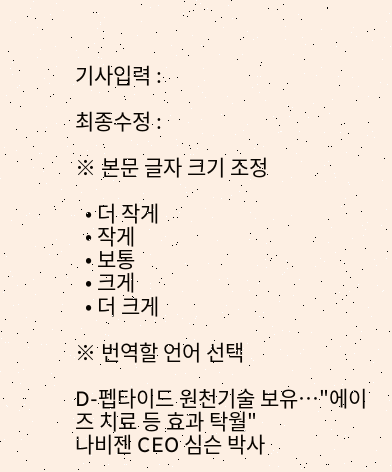기사입력 :

최종수정 :

※ 본문 글자 크기 조정

  • 더 작게
  • 작게
  • 보통
  • 크게
  • 더 크게

※ 번역할 언어 선택

D-펩타이드 원천기술 보유…"에이즈 치료 등 효과 탁월"
나비젠 CEO 심슨 박사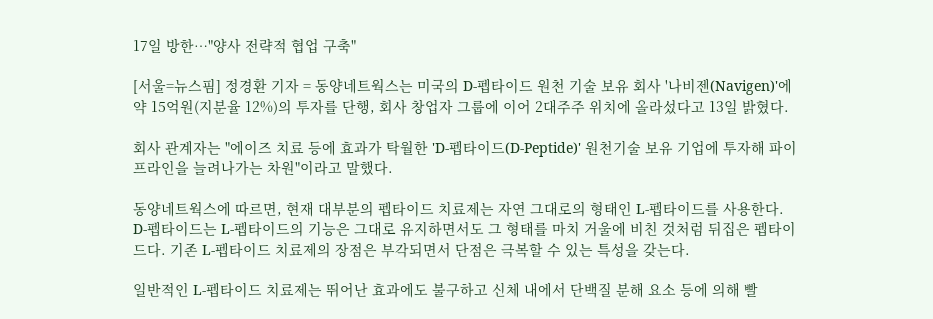17일 방한…"양사 전략적 협업 구축"

[서울=뉴스핌] 정경환 기자 = 동양네트웍스는 미국의 D-펩타이드 원천 기술 보유 회사 '나비젠(Navigen)'에 약 15억원(지분율 12%)의 투자를 단행, 회사 창업자 그룹에 이어 2대주주 위치에 올라섰다고 13일 밝혔다.

회사 관계자는 "에이즈 치료 등에 효과가 탁월한 'D-펩타이드(D-Peptide)' 원천기술 보유 기업에 투자해 파이프라인을 늘려나가는 차원"이라고 말했다.

동양네트웍스에 따르면, 현재 대부분의 펩타이드 치료제는 자연 그대로의 형태인 L-펩타이드를 사용한다. D-펩타이드는 L-펩타이드의 기능은 그대로 유지하면서도 그 형태를 마치 거울에 비친 것처럼 뒤집은 펩타이드다. 기존 L-펩타이드 치료제의 장점은 부각되면서 단점은 극복할 수 있는 특성을 갖는다.

일반적인 L-펩타이드 치료제는 뛰어난 효과에도 불구하고 신체 내에서 단백질 분해 요소 등에 의해 빨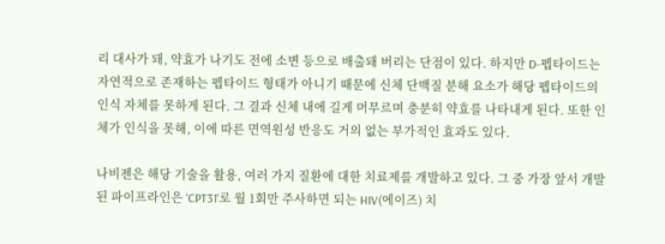리 대사가 돼, 약효가 나기도 전에 소변 등으로 배출돼 버리는 단점이 있다. 하지만 D-펩타이드는 자연적으로 존재하는 펩타이드 형태가 아니기 때문에 신체 단백질 분해 요소가 해당 펩타이드의 인식 자체를 못하게 된다. 그 결과 신체 내에 길게 머무르며 충분히 약효를 나타내게 된다. 또한 인체가 인식을 못해, 이에 따른 면역원성 반응도 거의 없는 부가적인 효과도 있다.

나비젠은 해당 기술을 활용, 여러 가지 질환에 대한 치료제를 개발하고 있다. 그 중 가장 앞서 개발된 파이프라인은 'CPT31'로 월 1회만 주사하면 되는 HIV(에이즈) 치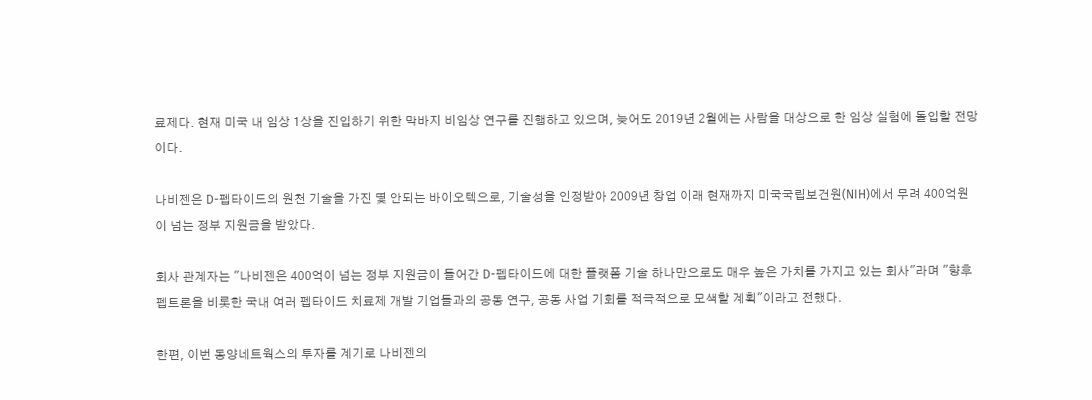료제다. 현재 미국 내 임상 1상을 진입하기 위한 막바지 비임상 연구를 진행하고 있으며, 늦어도 2019년 2월에는 사람을 대상으로 한 임상 실험에 돌입할 전망이다.

나비젠은 D-펩타이드의 원천 기술을 가진 몇 안되는 바이오텍으로, 기술성을 인정받아 2009년 창업 이래 현재까지 미국국립보건원(NIH)에서 무려 400억원이 넘는 정부 지원금을 받았다.

회사 관계자는 "나비젠은 400억이 넘는 정부 지원금이 들어간 D-펩타이드에 대한 플랫폼 기술 하나만으로도 매우 높은 가치를 가지고 있는 회사"라며 "향후 펩트론을 비롯한 국내 여러 펩타이드 치료제 개발 기업들과의 공동 연구, 공동 사업 기회를 적극적으로 모색할 계획"이라고 전했다.

한편, 이번 동양네트웍스의 투자를 계기로 나비젠의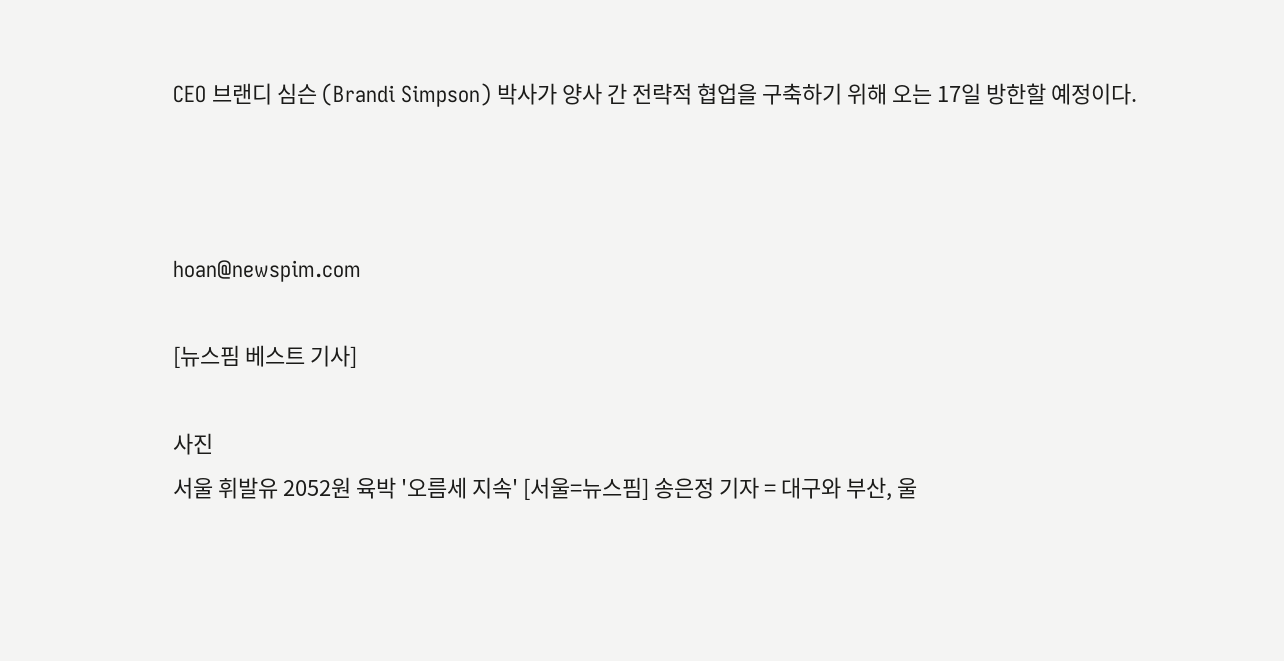CEO 브랜디 심슨 (Brandi Simpson) 박사가 양사 간 전략적 협업을 구축하기 위해 오는 17일 방한할 예정이다.



hoan@newspim.com

[뉴스핌 베스트 기사]

사진
서울 휘발유 2052원 육박 '오름세 지속' [서울=뉴스핌] 송은정 기자 = 대구와 부산, 울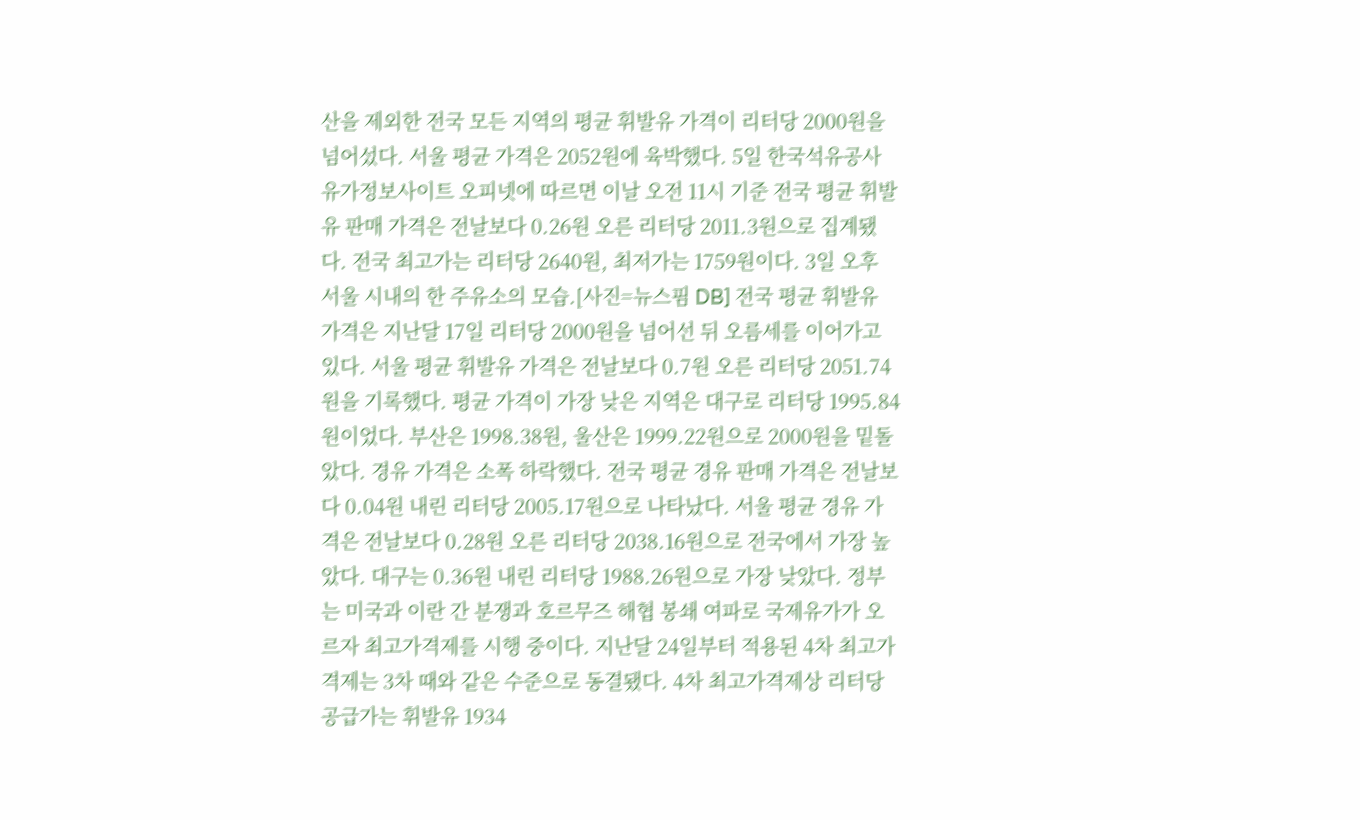산을 제외한 전국 모든 지역의 평균 휘발유 가격이 리터당 2000원을 넘어섰다. 서울 평균 가격은 2052원에 육박했다. 5일 한국석유공사 유가정보사이트 오피넷에 따르면 이날 오전 11시 기준 전국 평균 휘발유 판매 가격은 전날보다 0.26원 오른 리터당 2011.3원으로 집계됐다. 전국 최고가는 리터당 2640원, 최저가는 1759원이다. 3일 오후 서울 시내의 한 주유소의 모습.[사진=뉴스핌 DB] 전국 평균 휘발유 가격은 지난달 17일 리터당 2000원을 넘어선 뒤 오름세를 이어가고 있다. 서울 평균 휘발유 가격은 전날보다 0.7원 오른 리터당 2051.74원을 기록했다. 평균 가격이 가장 낮은 지역은 대구로 리터당 1995.84원이었다. 부산은 1998.38원, 울산은 1999.22원으로 2000원을 밑돌았다. 경유 가격은 소폭 하락했다. 전국 평균 경유 판매 가격은 전날보다 0.04원 내린 리터당 2005.17원으로 나타났다. 서울 평균 경유 가격은 전날보다 0.28원 오른 리터당 2038.16원으로 전국에서 가장 높았다. 대구는 0.36원 내린 리터당 1988.26원으로 가장 낮았다. 정부는 미국과 이란 간 분쟁과 호르무즈 해협 봉쇄 여파로 국제유가가 오르자 최고가격제를 시행 중이다. 지난달 24일부터 적용된 4차 최고가격제는 3차 때와 같은 수준으로 동결됐다. 4차 최고가격제상 리터당 공급가는 휘발유 1934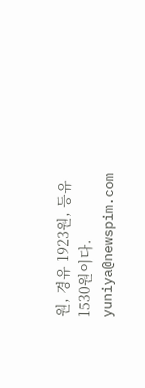원, 경유 1923원, 등유 1530원이다.  yuniya@newspim.com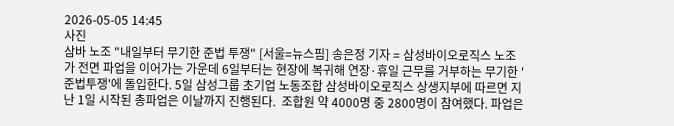2026-05-05 14:45
사진
삼바 노조 "내일부터 무기한 준법 투쟁" [서울=뉴스핌] 송은정 기자 = 삼성바이오로직스 노조가 전면 파업을 이어가는 가운데 6일부터는 현장에 복귀해 연장·휴일 근무를 거부하는 무기한 '준법투쟁'에 돌입한다. 5일 삼성그룹 초기업 노동조합 삼성바이오로직스 상생지부에 따르면 지난 1일 시작된 총파업은 이날까지 진행된다.  조합원 약 4000명 중 2800명이 참여했다. 파업은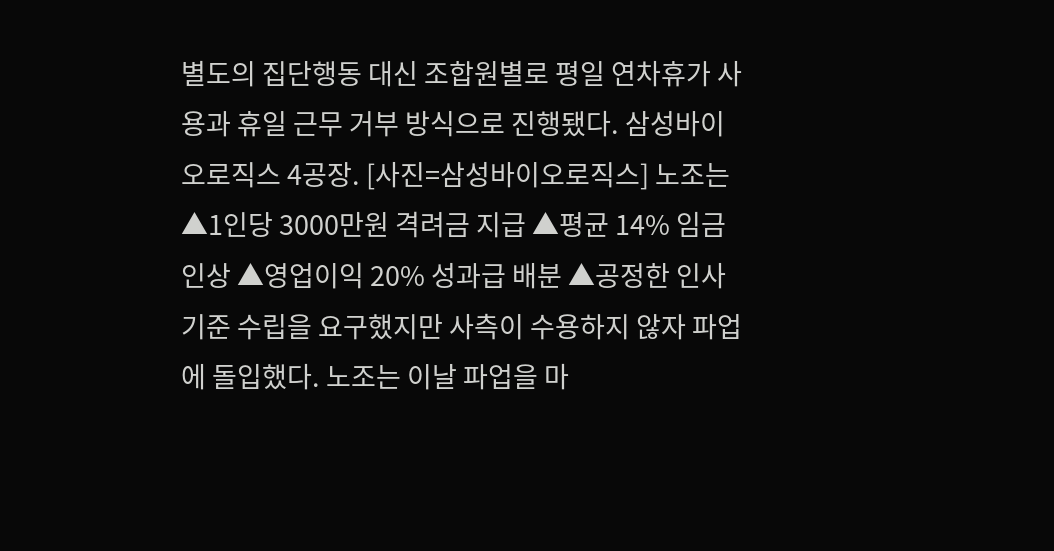별도의 집단행동 대신 조합원별로 평일 연차휴가 사용과 휴일 근무 거부 방식으로 진행됐다. 삼성바이오로직스 4공장. [사진=삼성바이오로직스] 노조는 ▲1인당 3000만원 격려금 지급 ▲평균 14% 임금 인상 ▲영업이익 20% 성과급 배분 ▲공정한 인사 기준 수립을 요구했지만 사측이 수용하지 않자 파업에 돌입했다. 노조는 이날 파업을 마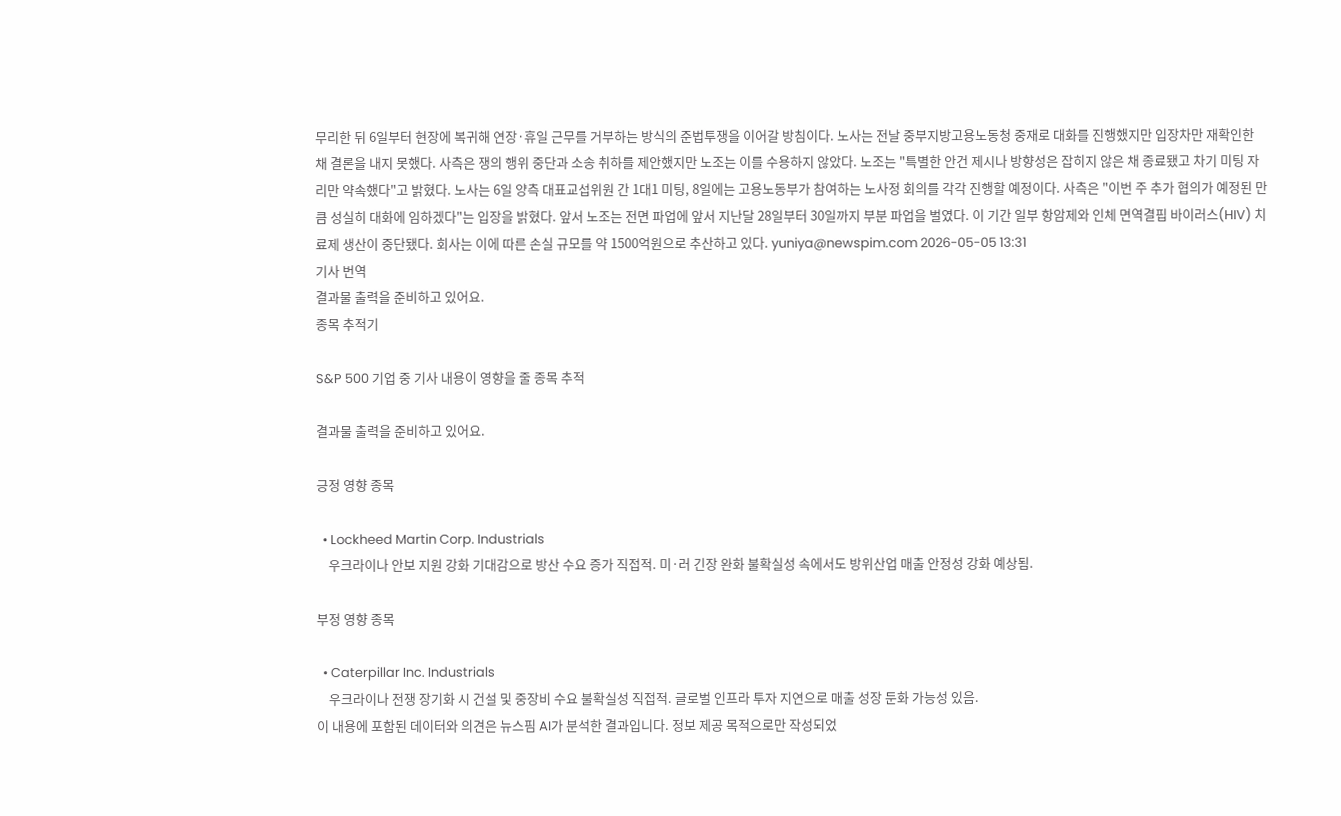무리한 뒤 6일부터 현장에 복귀해 연장·휴일 근무를 거부하는 방식의 준법투쟁을 이어갈 방침이다. 노사는 전날 중부지방고용노동청 중재로 대화를 진행했지만 입장차만 재확인한 채 결론을 내지 못했다. 사측은 쟁의 행위 중단과 소송 취하를 제안했지만 노조는 이를 수용하지 않았다. 노조는 "특별한 안건 제시나 방향성은 잡히지 않은 채 종료됐고 차기 미팅 자리만 약속했다"고 밝혔다. 노사는 6일 양측 대표교섭위원 간 1대1 미팅, 8일에는 고용노동부가 참여하는 노사정 회의를 각각 진행할 예정이다. 사측은 "이번 주 추가 협의가 예정된 만큼 성실히 대화에 임하겠다"는 입장을 밝혔다. 앞서 노조는 전면 파업에 앞서 지난달 28일부터 30일까지 부분 파업을 벌였다. 이 기간 일부 항암제와 인체 면역결핍 바이러스(HIV) 치료제 생산이 중단됐다. 회사는 이에 따른 손실 규모를 약 1500억원으로 추산하고 있다. yuniya@newspim.com 2026-05-05 13:31
기사 번역
결과물 출력을 준비하고 있어요.
종목 추적기

S&P 500 기업 중 기사 내용이 영향을 줄 종목 추적

결과물 출력을 준비하고 있어요.

긍정 영향 종목

  • Lockheed Martin Corp. Industrials
    우크라이나 안보 지원 강화 기대감으로 방산 수요 증가 직접적. 미·러 긴장 완화 불확실성 속에서도 방위산업 매출 안정성 강화 예상됨.

부정 영향 종목

  • Caterpillar Inc. Industrials
    우크라이나 전쟁 장기화 시 건설 및 중장비 수요 불확실성 직접적. 글로벌 인프라 투자 지연으로 매출 성장 둔화 가능성 있음.
이 내용에 포함된 데이터와 의견은 뉴스핌 AI가 분석한 결과입니다. 정보 제공 목적으로만 작성되었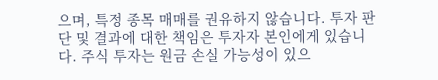으며, 특정 종목 매매를 권유하지 않습니다. 투자 판단 및 결과에 대한 책임은 투자자 본인에게 있습니다. 주식 투자는 원금 손실 가능성이 있으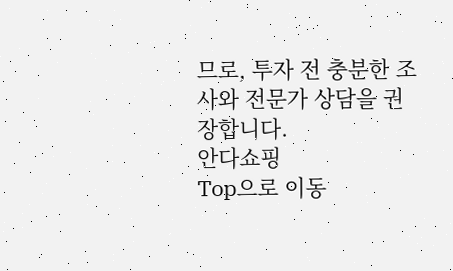므로, 투자 전 충분한 조사와 전문가 상담을 권장합니다.
안다쇼핑
Top으로 이동